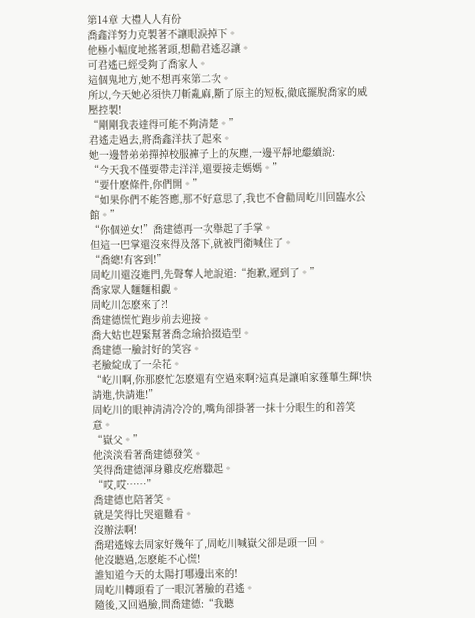第14章 大禮人人有份
喬鑫洋努力克製著不讓眼淚掉下。
他極小幅度地搖著頭,想勸君遙忍讓。
可君遙已經受夠了喬家人。
這個鬼地方,她不想再來第二次。
所以,今天她必須快刀斬亂麻,斷了原主的短板,徹底擺脫喬家的威壓控製!
“剛剛我表達得可能不夠清楚。”
君遙走過去,將喬鑫洋扶了起來。
她一邊替弟弟撣掉校服褲子上的灰塵,一邊平靜地繼續說:
“今天我不僅要帶走洋洋,還要接走媽媽。”
“要什麽條件,你們開。”
“如果你們不能答應,那不好意思了,我也不會勸周屹川回臨水公館。”
“你個逆女!”喬建德再一次舉起了手掌。
但這一巴掌還沒來得及落下,就被門衛喊住了。
“喬總!有客到!”
周屹川還沒進門,先聲奪人地說道:“抱歉,遲到了。”
喬家眾人麵麵相覷。
周屹川怎麽來了?!
喬建德慌忙跑步前去迎接。
喬大姑也趕緊幫著喬念瑜拾掇造型。
喬建德一臉討好的笑容。
老臉綻成了一朵花。
“屹川啊,你那麽忙怎麽還有空過來啊?這真是讓咱家蓬蓽生輝!快請進,快請進!”
周屹川的眼神清清冷冷的,嘴角卻掛著一抹十分眼生的和善笑意。
“嶽父。”
他淡淡看著喬建德發笑。
笑得喬建德渾身雞皮疙瘩驟起。
“哎,哎……”
喬建德也陪著笑。
就是笑得比哭還難看。
沒辦法啊!
喬珺遙嫁去周家好幾年了,周屹川喊嶽父卻是頭一回。
他沒聽過,怎麽能不心慌!
誰知道今天的太陽打哪邊出來的!
周屹川轉頭看了一眼沉著臉的君遙。
隨後,又回過臉,問喬建德:“我聽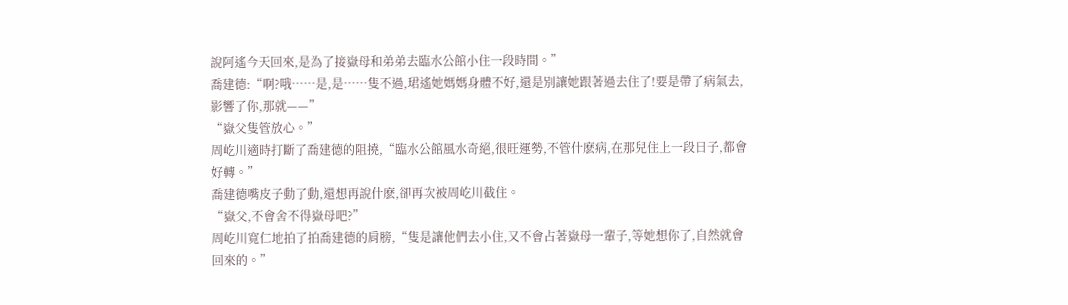說阿遙今天回來,是為了接嶽母和弟弟去臨水公館小住一段時間。”
喬建德:“啊?哦……是,是……隻不過,珺遙她媽媽身體不好,還是別讓她跟著過去住了!要是帶了病氣去,影響了你,那就——”
“嶽父隻管放心。”
周屹川適時打斷了喬建德的阻撓,“臨水公館風水奇絕,很旺運勢,不管什麽病,在那兒住上一段日子,都會好轉。”
喬建德嘴皮子動了動,還想再說什麽,卻再次被周屹川截住。
“嶽父,不會舍不得嶽母吧?”
周屹川寬仁地拍了拍喬建德的肩膀,“隻是讓他們去小住,又不會占著嶽母一輩子,等她想你了,自然就會回來的。”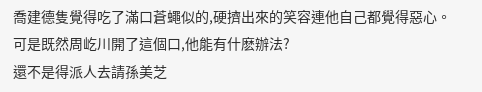喬建德隻覺得吃了滿口蒼蠅似的,硬擠出來的笑容連他自己都覺得惡心。
可是既然周屹川開了這個口,他能有什麽辦法?
還不是得派人去請孫美芝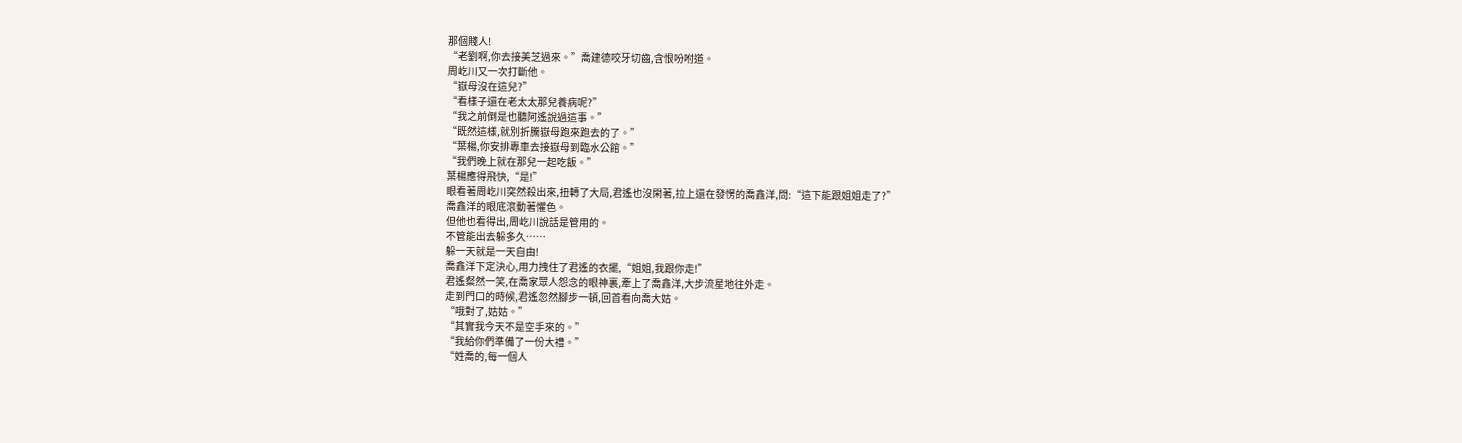那個賤人!
“老劉啊,你去接美芝過來。”喬建德咬牙切齒,含恨吩咐道。
周屹川又一次打斷他。
“嶽母沒在這兒?”
“看樣子還在老太太那兒養病呢?”
“我之前倒是也聽阿遙說過這事。”
“既然這樣,就別折騰嶽母跑來跑去的了。”
“葉楊,你安排專車去接嶽母到臨水公館。”
“我們晚上就在那兒一起吃飯。”
葉楊應得飛快,“是!”
眼看著周屹川突然殺出來,扭轉了大局,君遙也沒閑著,拉上還在發愣的喬鑫洋,問:“這下能跟姐姐走了?”
喬鑫洋的眼底滾動著懼色。
但他也看得出,周屹川說話是管用的。
不管能出去躲多久……
躲一天就是一天自由!
喬鑫洋下定決心,用力拽住了君遙的衣擺,“姐姐,我跟你走!”
君遙粲然一笑,在喬家眾人怨念的眼神裏,牽上了喬鑫洋,大步流星地往外走。
走到門口的時候,君遙忽然腳步一頓,回首看向喬大姑。
“哦對了,姑姑。”
“其實我今天不是空手來的。”
“我給你們準備了一份大禮。”
“姓喬的,每一個人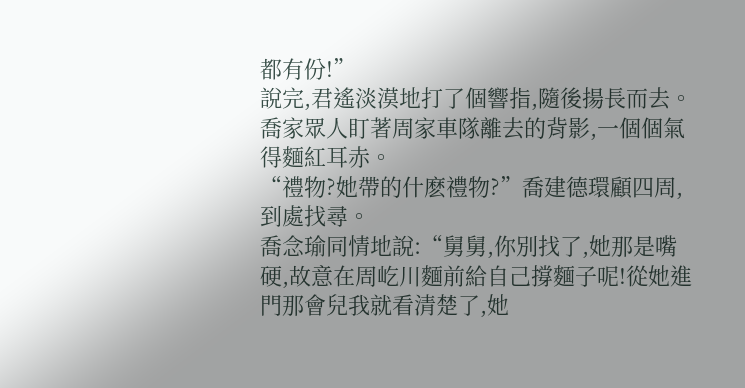都有份!”
說完,君遙淡漠地打了個響指,隨後揚長而去。
喬家眾人盯著周家車隊離去的背影,一個個氣得麵紅耳赤。
“禮物?她帶的什麽禮物?”喬建德環顧四周,到處找尋。
喬念瑜同情地說:“舅舅,你別找了,她那是嘴硬,故意在周屹川麵前給自己撐麵子呢!從她進門那會兒我就看清楚了,她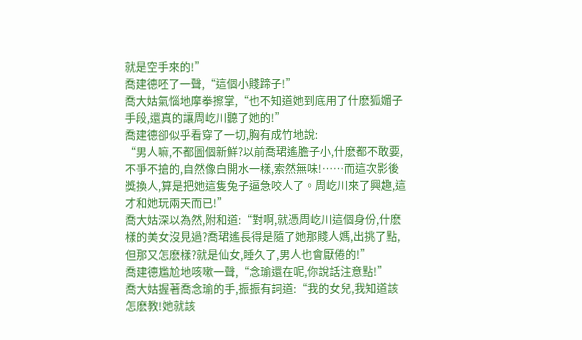就是空手來的!”
喬建德呸了一聲,“這個小賤蹄子!”
喬大姑氣惱地摩拳擦掌,“也不知道她到底用了什麽狐媚子手段,還真的讓周屹川聽了她的!”
喬建德卻似乎看穿了一切,胸有成竹地說:
“男人嘛,不都圖個新鮮?以前喬珺遙膽子小,什麽都不敢要,不爭不搶的,自然像白開水一樣,索然無味!……而這次影後獎換人,算是把她這隻兔子逼急咬人了。周屹川來了興趣,這才和她玩兩天而已!”
喬大姑深以為然,附和道:“對啊,就憑周屹川這個身份,什麽樣的美女沒見過?喬珺遙長得是隨了她那賤人媽,出挑了點,但那又怎麽樣?就是仙女,睡久了,男人也會厭倦的!”
喬建德尷尬地咳嗽一聲,“念瑜還在呢,你說話注意點!”
喬大姑握著喬念瑜的手,振振有詞道:“我的女兒,我知道該怎麽教!她就該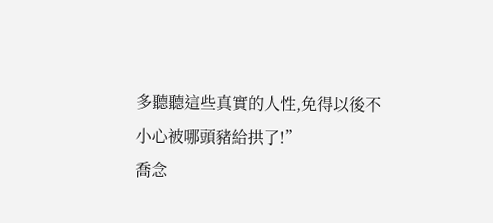多聽聽這些真實的人性,免得以後不小心被哪頭豬給拱了!”
喬念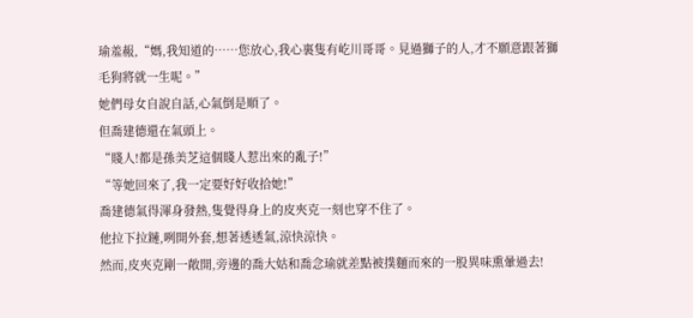瑜羞赧,“媽,我知道的……您放心,我心裏隻有屹川哥哥。見過獅子的人,才不願意跟著獅毛狗將就一生呢。”
她們母女自說自話,心氣倒是順了。
但喬建德還在氣頭上。
“賤人!都是孫美芝這個賤人惹出來的亂子!”
“等她回來了,我一定要好好收拾她!”
喬建德氣得渾身發熱,隻覺得身上的皮夾克一刻也穿不住了。
他拉下拉鏈,咧開外套,想著透透氣,涼快涼快。
然而,皮夾克剛一敞開,旁邊的喬大姑和喬念瑜就差點被撲麵而來的一股異味熏暈過去!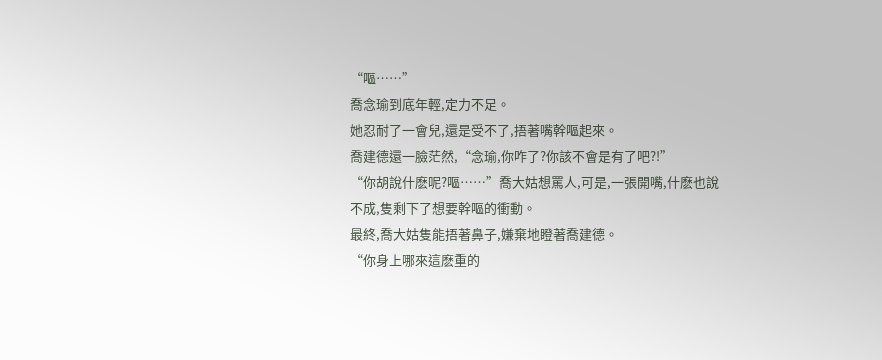“嘔……”
喬念瑜到底年輕,定力不足。
她忍耐了一會兒,還是受不了,捂著嘴幹嘔起來。
喬建德還一臉茫然,“念瑜,你咋了?你該不會是有了吧?!”
“你胡說什麽呢?嘔……”喬大姑想罵人,可是,一張開嘴,什麽也說不成,隻剩下了想要幹嘔的衝動。
最終,喬大姑隻能捂著鼻子,嫌棄地瞪著喬建德。
“你身上哪來這麽重的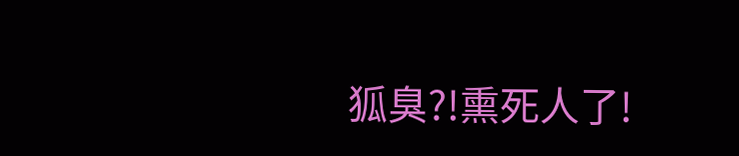狐臭?!熏死人了!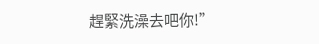趕緊洗澡去吧你!”